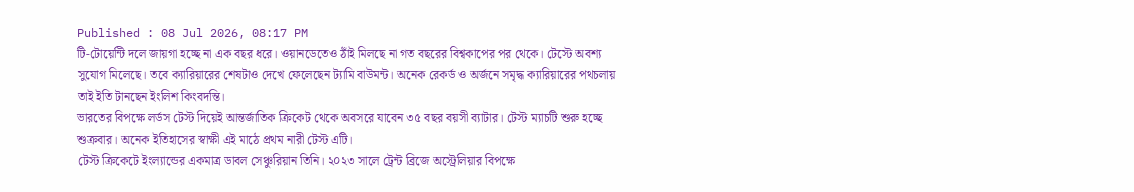Published : 08 Jul 2026, 08:17 PM
টি-টোয়েন্টি দলে জায়গা হচ্ছে না এক বছর ধরে। ওয়ানডেতেও ঠাঁই মিলছে না গত বছরের বিশ্বকাপের পর থেকে। টেস্টে অবশ্য সুযোগ মিলেছে। তবে ক্যারিয়ারের শেষটাও দেখে ফেলেছেন ট্যামি বাউমন্ট। অনেক রেকর্ড ও অর্জনে সমৃদ্ধ ক্যারিয়ারের পথচলায় তাই ইতি টানছেন ইংলিশ কিংবদন্তি।
ভারতের বিপক্ষে লর্ডস টেস্ট দিয়েই আন্তর্জাতিক ক্রিকেট থেকে অবসরে যাবেন ৩৫ বছর বয়সী ব্যাটার। টেস্ট ম্যাচটি শুরু হচ্ছে শুক্রবার। অনেক ইতিহাসের স্বাক্ষী এই মাঠে প্রথম নারী টেস্ট এটি।
টেস্ট ক্রিকেটে ইংল্যান্ডের একমাত্র ডাবল সেঞ্চুরিয়ান তিনি। ২০২৩ সালে ট্রেন্ট ব্রিজে অস্ট্রেলিয়ার বিপক্ষে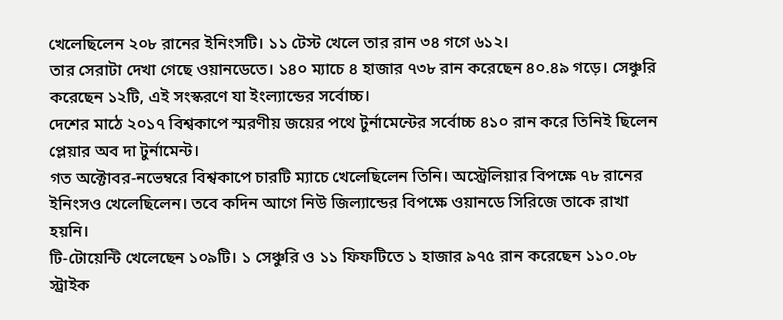খেলেছিলেন ২০৮ রানের ইনিংসটি। ১১ টেস্ট খেলে তার রান ৩৪ গগে ৬১২।
তার সেরাটা দেখা গেছে ওয়ানডেতে। ১৪০ ম্যাচে ৪ হাজার ৭৩৮ রান করেছেন ৪০.৪৯ গড়ে। সেঞ্চুরি করেছেন ১২টি, এই সংস্করণে যা ইংল্যান্ডের সর্বোচ্চ।
দেশের মাঠে ২০১৭ বিশ্বকাপে স্মরণীয় জয়ের পথে টুর্নামেন্টের সর্বোচ্চ ৪১০ রান করে তিনিই ছিলেন প্লেয়ার অব দা টুর্নামেন্ট।
গত অক্টোবর-নভেম্বরে বিশ্বকাপে চারটি ম্যাচে খেলেছিলেন তিনি। অস্ট্রেলিয়ার বিপক্ষে ৭৮ রানের ইনিংসও খেলেছিলেন। তবে কদিন আগে নিউ জিল্যান্ডের বিপক্ষে ওয়ানডে সিরিজে তাকে রাখা হয়নি।
টি-টোয়েন্টি খেলেছেন ১০৯টি। ১ সেঞ্চুরি ও ১১ ফিফটিতে ১ হাজার ৯৭৫ রান করেছেন ১১০.০৮ স্ট্রাইক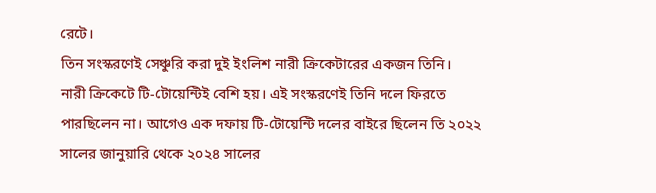রেটে।
তিন সংস্করণেই সেঞ্চুরি করা দুই ইংলিশ নারী ক্রিকেটারের একজন তিনি।
নারী ক্রিকেটে টি-টোয়েন্টিই বেশি হয়। এই সংস্করণেই তিনি দলে ফিরতে পারছিলেন না। আগেও এক দফায় টি-টোয়েন্টি দলের বাইরে ছিলেন তি ২০২২ সালের জানুয়ারি থেকে ২০২৪ সালের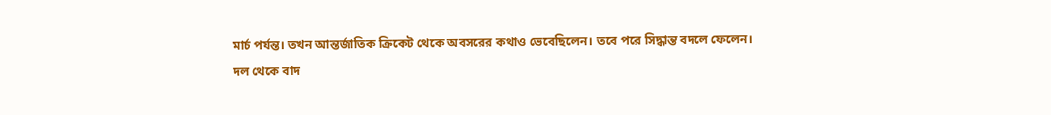মার্চ পর্যন্ত। তখন আন্তর্জাতিক ক্রিকেট থেকে অবসরের কথাও ভেবেছিলেন। তবে পরে সিদ্ধান্ত বদলে ফেলেন।
দল থেকে বাদ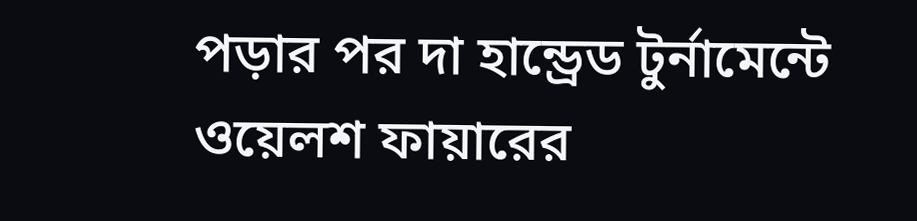পড়ার পর দা হান্ড্রেড টুর্নামেন্টে ওয়েলশ ফায়ারের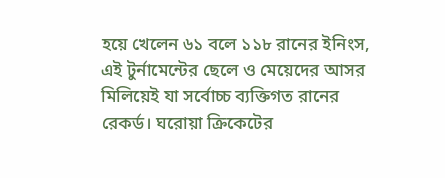হয়ে খেলেন ৬১ বলে ১১৮ রানের ইনিংস, এই টুর্নামেন্টের ছেলে ও মেয়েদের আসর মিলিয়েই যা সর্বোচ্চ ব্যক্তিগত রানের রেকর্ড। ঘরোয়া ক্রিকেটের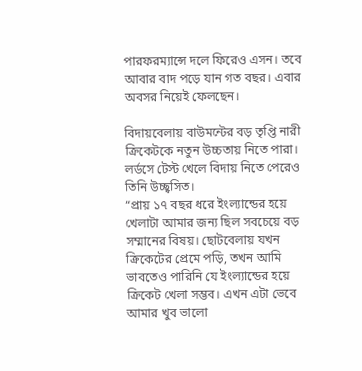পারফরম্যান্সে দলে ফিরেও এসন। তবে আবার বাদ পড়ে যান গত বছর। এবার অবসর নিয়েই ফেলছেন।

বিদায়বেলায় বাউমন্টের বড় তৃপ্তি নারী ক্রিকেটকে নতুন উচ্চতায় নিতে পারা। লর্ডসে টেস্ট খেলে বিদায় নিতে পেরেও তিনি উচ্ছ্বসিত।
“প্রায় ১৭ বছর ধরে ইংল্যান্ডের হয়ে খেলাটা আমার জন্য ছিল সবচেয়ে বড় সম্মানের বিষয়। ছোটবেলায় যখন ক্রিকেটের প্রেমে পড়ি, তখন আমি ভাবতেও পারিনি যে ইংল্যান্ডের হয়ে ক্রিকেট খেলা সম্ভব। এখন এটা ভেবে আমার খুব ভালো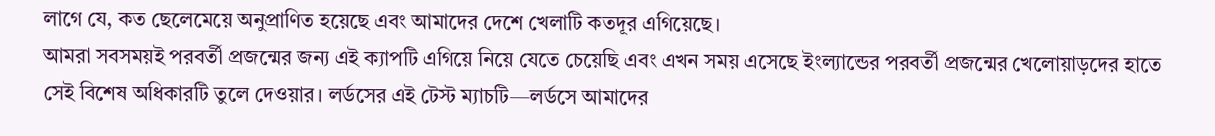লাগে যে, কত ছেলেমেয়ে অনুপ্রাণিত হয়েছে এবং আমাদের দেশে খেলাটি কতদূর এগিয়েছে।
আমরা সবসময়ই পরবর্তী প্রজন্মের জন্য এই ক্যাপটি এগিয়ে নিয়ে যেতে চেয়েছি এবং এখন সময় এসেছে ইংল্যান্ডের পরবর্তী প্রজন্মের খেলোয়াড়দের হাতে সেই বিশেষ অধিকারটি তুলে দেওয়ার। লর্ডসের এই টেস্ট ম্যাচটি—লর্ডসে আমাদের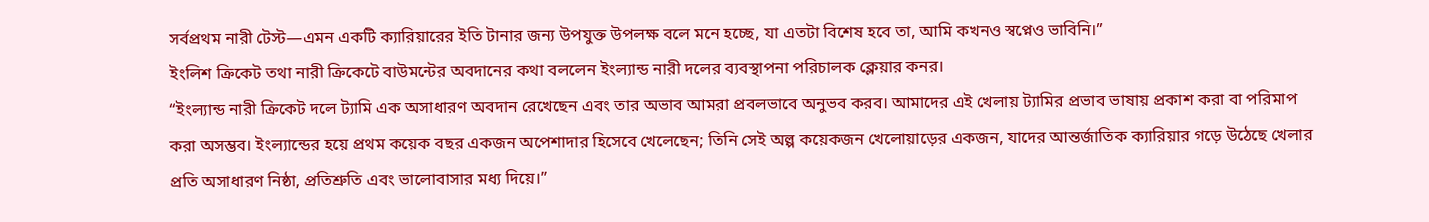সর্বপ্রথম নারী টেস্ট—এমন একটি ক্যারিয়ারের ইতি টানার জন্য উপযুক্ত উপলক্ষ বলে মনে হচ্ছে, যা এতটা বিশেষ হবে তা, আমি কখনও স্বপ্নেও ভাবিনি।”
ইংলিশ ক্রিকেট তথা নারী ক্রিকেটে বাউমন্টের অবদানের কথা বললেন ইংল্যান্ড নারী দলের ব্যবস্থাপনা পরিচালক ক্লেয়ার কনর।
“ইংল্যান্ড নারী ক্রিকেট দলে ট্যামি এক অসাধারণ অবদান রেখেছেন এবং তার অভাব আমরা প্রবলভাবে অনুভব করব। আমাদের এই খেলায় ট্যামির প্রভাব ভাষায় প্রকাশ করা বা পরিমাপ করা অসম্ভব। ইংল্যান্ডের হয়ে প্রথম কয়েক বছর একজন অপেশাদার হিসেবে খেলেছেন; তিনি সেই অল্প কয়েকজন খেলোয়াড়ের একজন, যাদের আন্তর্জাতিক ক্যারিয়ার গড়ে উঠেছে খেলার প্রতি অসাধারণ নিষ্ঠা, প্রতিশ্রুতি এবং ভালোবাসার মধ্য দিয়ে।”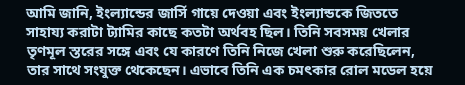আমি জানি, ইংল্যান্ডের জার্সি গায়ে দেওয়া এবং ইংল্যান্ডকে জিততে সাহায্য করাটা ট্যামির কাছে কতটা অর্থবহ ছিল। তিনি সবসময় খেলার তৃণমূল স্তরের সঙ্গে এবং যে কারণে তিনি নিজে খেলা শুরু করেছিলেন, তার সাথে সংযুক্ত থেকেছেন। এভাবে তিনি এক চমৎকার রোল মডেল হয়ে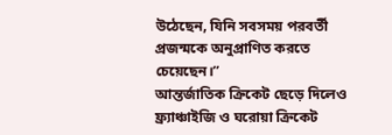উঠেছেন, যিনি সবসময় পরবর্তী প্রজন্মকে অনুপ্রাণিত করতে চেয়েছেন।”
আন্তর্জাতিক ক্রিকেট ছেড়ে দিলেও ফ্র্যাঞ্চাইজি ও ঘরোয়া ক্রিকেট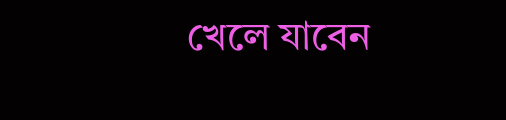খেলে যাবেন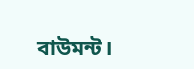বাউমন্ট।